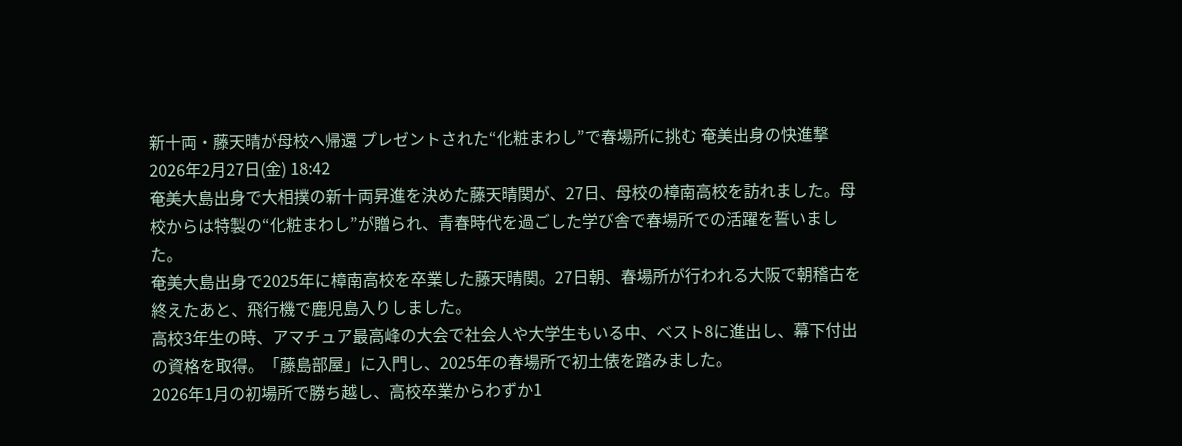新十両・藤天晴が母校へ帰還 プレゼントされた“化粧まわし”で春場所に挑む 奄美出身の快進撃
2026年2月27日(金) 18:42
奄美大島出身で大相撲の新十両昇進を決めた藤天晴関が、27日、母校の樟南高校を訪れました。母校からは特製の“化粧まわし”が贈られ、青春時代を過ごした学び舎で春場所での活躍を誓いました。
奄美大島出身で2025年に樟南高校を卒業した藤天晴関。27日朝、春場所が行われる大阪で朝稽古を終えたあと、飛行機で鹿児島入りしました。
高校3年生の時、アマチュア最高峰の大会で社会人や大学生もいる中、ベスト8に進出し、幕下付出の資格を取得。「藤島部屋」に入門し、2025年の春場所で初土俵を踏みました。
2026年1月の初場所で勝ち越し、高校卒業からわずか1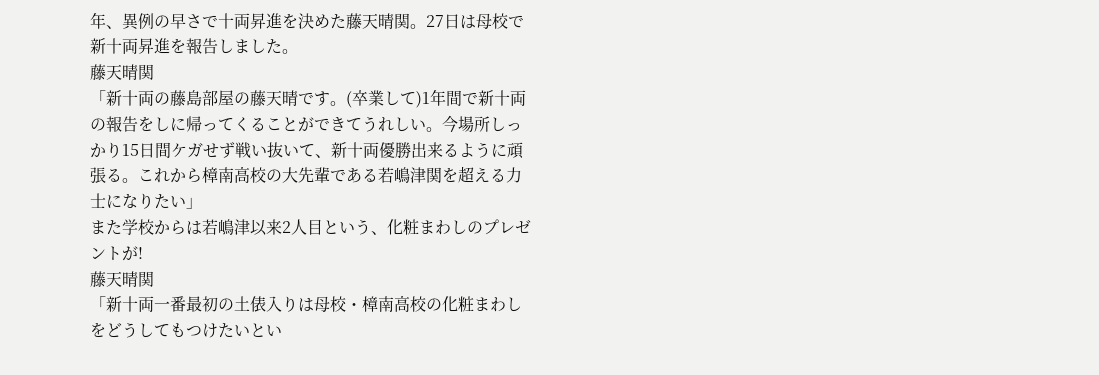年、異例の早さで十両昇進を決めた藤天晴関。27日は母校で新十両昇進を報告しました。
藤天晴関
「新十両の藤島部屋の藤天晴です。(卒業して)1年間で新十両の報告をしに帰ってくることができてうれしい。今場所しっかり15日間ケガせず戦い抜いて、新十両優勝出来るように頑張る。これから樟南高校の大先輩である若嶋津関を超える力士になりたい」
また学校からは若嶋津以来2人目という、化粧まわしのプレゼントが!
藤天晴関
「新十両一番最初の土俵入りは母校・樟南高校の化粧まわしをどうしてもつけたいとい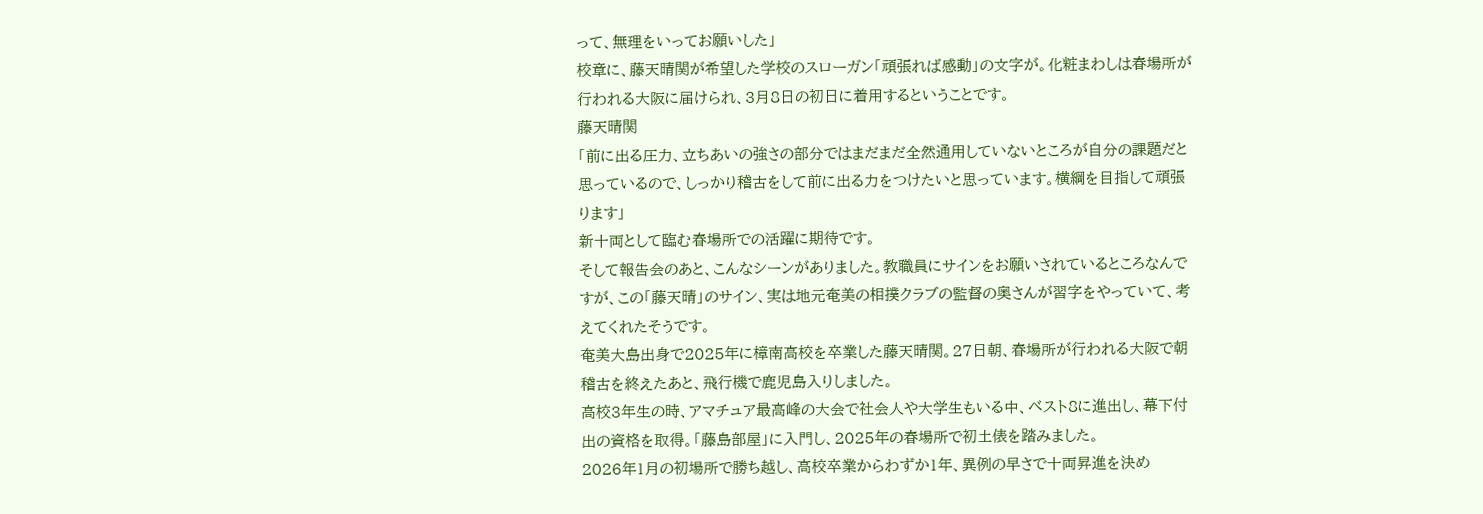って、無理をいってお願いした」
校章に、藤天晴関が希望した学校のスローガン「頑張れば感動」の文字が。化粧まわしは春場所が行われる大阪に届けられ、3月8日の初日に着用するということです。
藤天晴関
「前に出る圧力、立ちあいの強さの部分ではまだまだ全然通用していないところが自分の課題だと思っているので、しっかり稽古をして前に出る力をつけたいと思っています。横綱を目指して頑張ります」
新十両として臨む春場所での活躍に期待です。
そして報告会のあと、こんなシーンがありました。教職員にサインをお願いされているところなんですが、この「藤天晴」のサイン、実は地元奄美の相撲クラブの監督の奥さんが習字をやっていて、考えてくれたそうです。
奄美大島出身で2025年に樟南高校を卒業した藤天晴関。27日朝、春場所が行われる大阪で朝稽古を終えたあと、飛行機で鹿児島入りしました。
高校3年生の時、アマチュア最高峰の大会で社会人や大学生もいる中、ベスト8に進出し、幕下付出の資格を取得。「藤島部屋」に入門し、2025年の春場所で初土俵を踏みました。
2026年1月の初場所で勝ち越し、高校卒業からわずか1年、異例の早さで十両昇進を決め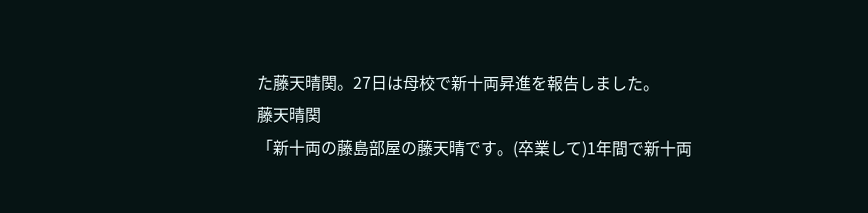た藤天晴関。27日は母校で新十両昇進を報告しました。
藤天晴関
「新十両の藤島部屋の藤天晴です。(卒業して)1年間で新十両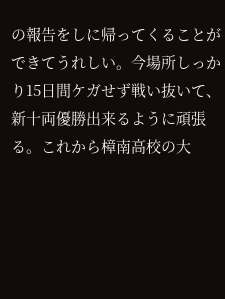の報告をしに帰ってくることができてうれしい。今場所しっかり15日間ケガせず戦い抜いて、新十両優勝出来るように頑張る。これから樟南高校の大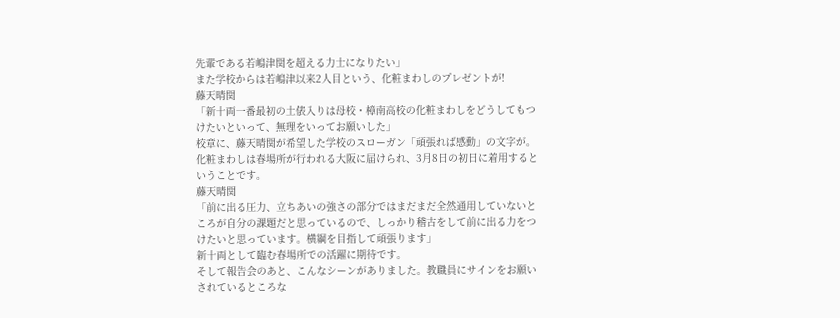先輩である若嶋津関を超える力士になりたい」
また学校からは若嶋津以来2人目という、化粧まわしのプレゼントが!
藤天晴関
「新十両一番最初の土俵入りは母校・樟南高校の化粧まわしをどうしてもつけたいといって、無理をいってお願いした」
校章に、藤天晴関が希望した学校のスローガン「頑張れば感動」の文字が。化粧まわしは春場所が行われる大阪に届けられ、3月8日の初日に着用するということです。
藤天晴関
「前に出る圧力、立ちあいの強さの部分ではまだまだ全然通用していないところが自分の課題だと思っているので、しっかり稽古をして前に出る力をつけたいと思っています。横綱を目指して頑張ります」
新十両として臨む春場所での活躍に期待です。
そして報告会のあと、こんなシーンがありました。教職員にサインをお願いされているところな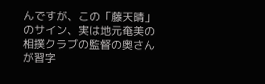んですが、この「藤天晴」のサイン、実は地元奄美の相撲クラブの監督の奥さんが習字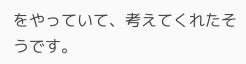をやっていて、考えてくれたそうです。